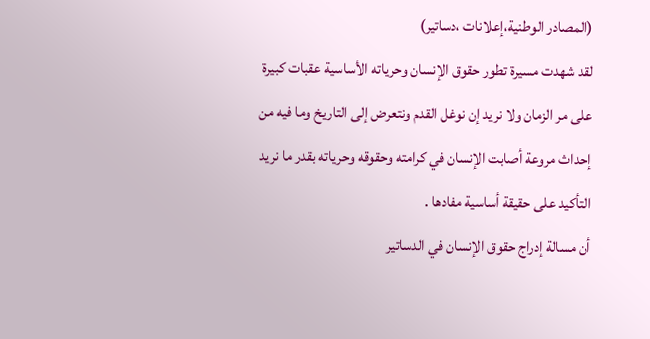(المصادر الوطنية،إعلانات ،دساتير)
لقد شهدت مسيرة تطور حقوق الإنسان وحرياته الأساسية عقبات كبيرة على مر الزمان ولا نريد إن نوغل القدم ونتعرض إلى التاريخ وما فيه من إحداث مروعة أصابت الإنسان في كرامته وحقوقه وحرياته بقدر ما نريد التأكيد على حقيقة أساسية مفادها .
أن مسالة إدراج حقوق الإنسان في الدساتير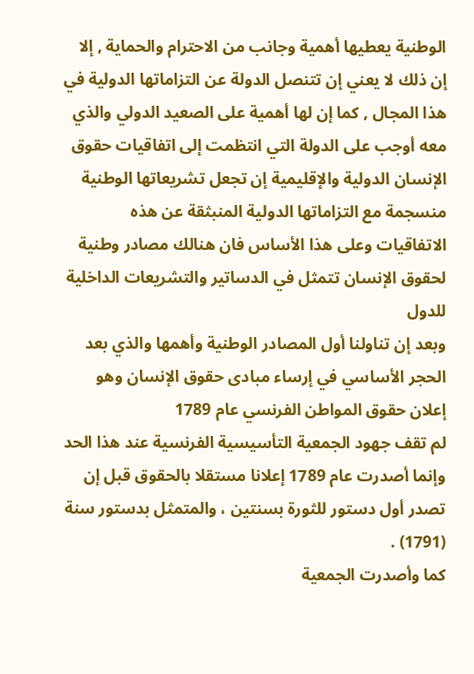الوطنية يعطيها أهمية وجانب من الاحترام والحماية , إلا إن ذلك لا يعني إن تتنصل الدولة عن التزاماتها الدولية في هذا المجال , كما إن لها أهمية على الصعيد الدولي والذي معه أوجب على الدولة التي انتظمت إلى اتفاقيات حقوق الإنسان الدولية والإقليمية إن تجعل تشريعاتها الوطنية منسجمة مع التزاماتها الدولية المنبثقة عن هذه الاتفاقيات وعلى هذا الأساس فان هنالك مصادر وطنية لحقوق الإنسان تتمثل في الدساتير والتشريعات الداخلية للدول
وبعد إن تناولنا أول المصادر الوطنية وأهمها والذي بعد الحجر الأساسي في إرساء مبادى حقوق الإنسان وهو إعلان حقوق المواطن الفرنسي عام 1789
لم تقف جهود الجمعية التأسيسية الفرنسية عند هذا الحد وإنما أصدرت عام 1789 إعلانا مستقلا بالحقوق قبل إن تصدر أول دستور للثورة بسنتين ، والمتمثل بدستور سنة (1791) .
كما وأصدرت الجمعية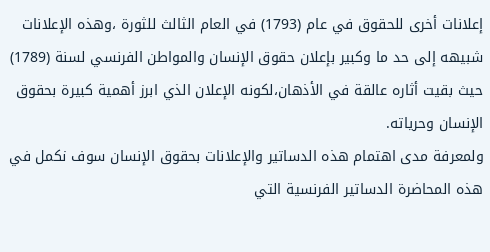إعلانات أخرى للحقوق في عام (1793) في العام الثالث للثورة ،وهذه الإعلانات شبيهه إلى حد ما وكبير بإعلان حقوق الإنسان والمواطن الفرنسي لسنة (1789) حيث بقيت أثاره عالقة في الأذهان،لكونه الإعلان الذي ابرز أهمية كبيرة بحقوق الإنسان وحرياته.
ولمعرفة مدى اهتمام هذه الدساتير والإعلانات بحقوق الإنسان سوف نكمل في هذه المحاضرة الدساتير الفرنسية التي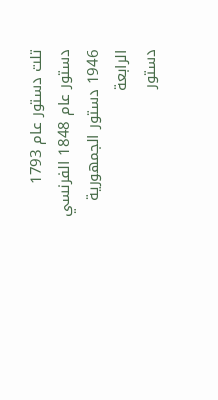تلت دستور عام 1793
دستور عام 1848 الفرنسي
1946 دستور الجمهورية الرابعة
دستور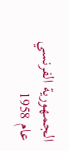الجمهورية الفرنسي عام 1958